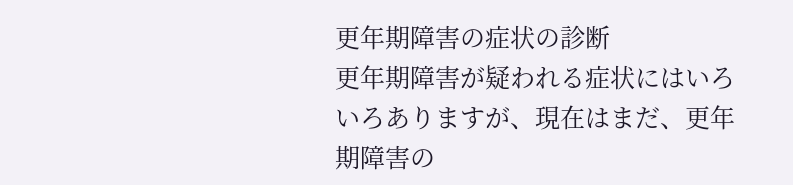更年期障害の症状の診断
更年期障害が疑われる症状にはいろいろありますが、現在はまだ、更年期障害の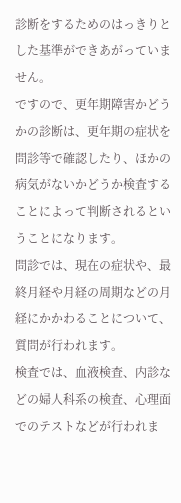診断をするためのはっきりとした基準ができあがっていません。
ですので、更年期障害かどうかの診断は、更年期の症状を問診等で確認したり、ほかの病気がないかどうか検査することによって判断されるということになります。
問診では、現在の症状や、最終月経や月経の周期などの月経にかかわることについて、質問が行われます。
検査では、血液検査、内診などの婦人科系の検査、心理面でのテストなどが行われま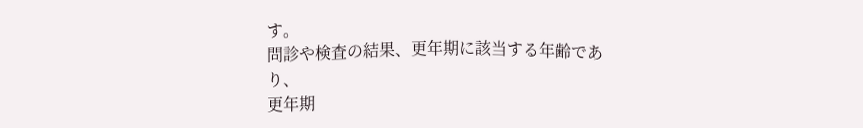す。
問診や検査の結果、更年期に該当する年齢であり、
更年期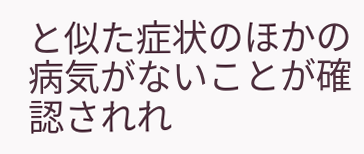と似た症状のほかの病気がないことが確認されれ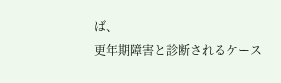ば、
更年期障害と診断されるケース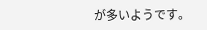が多いようです。